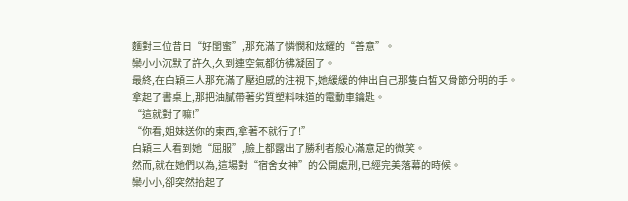麵對三位昔日“好閨蜜”,那充滿了憐憫和炫耀的“善意”。
欒小小沉默了許久,久到連空氣都彷彿凝固了。
最終,在白穎三人那充滿了壓迫感的注視下,她緩緩的伸出自己那隻白皙又骨節分明的手。
拿起了書桌上,那把油膩帶著劣質塑料味道的電動車鑰匙。
“這就對了嘛!”
“你看,姐妹送你的東西,拿著不就行了!”
白穎三人看到她“屈服”,臉上都露出了勝利者般心滿意足的微笑。
然而,就在她們以為,這場對“宿舍女神”的公開處刑,已經完美落幕的時候。
欒小小,卻突然抬起了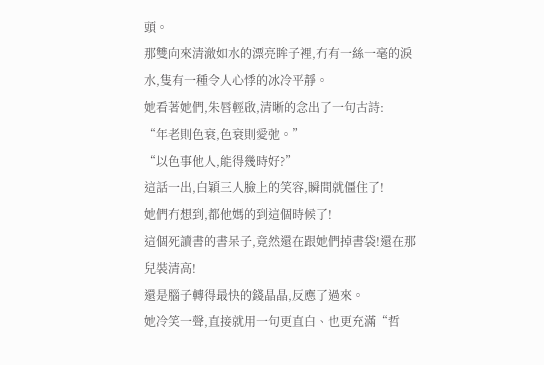頭。
那雙向來清澈如水的漂亮眸子裡,冇有一絲一毫的淚水,隻有一種令人心悸的冰冷平靜。
她看著她們,朱唇輕啟,清晰的念出了一句古詩:
“年老則色衰,色衰則愛弛。”
“以色事他人,能得幾時好?”
這話一出,白穎三人臉上的笑容,瞬間就僵住了!
她們冇想到,都他媽的到這個時候了!
這個死讀書的書呆子,竟然還在跟她們掉書袋!還在那兒裝清高!
還是腦子轉得最快的錢晶晶,反應了過來。
她冷笑一聲,直接就用一句更直白、也更充滿“哲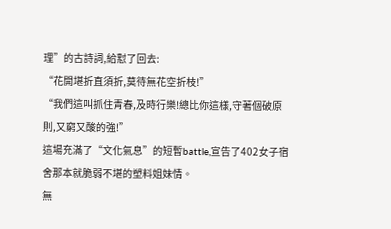理”的古詩詞,給懟了回去:
“花開堪折直須折,莫待無花空折枝!”
“我們這叫抓住青春,及時行樂!總比你這樣,守著個破原則,又窮又酸的強!”
這場充滿了“文化氣息”的短暫battle,宣告了402女子宿舍那本就脆弱不堪的塑料姐妹情。
無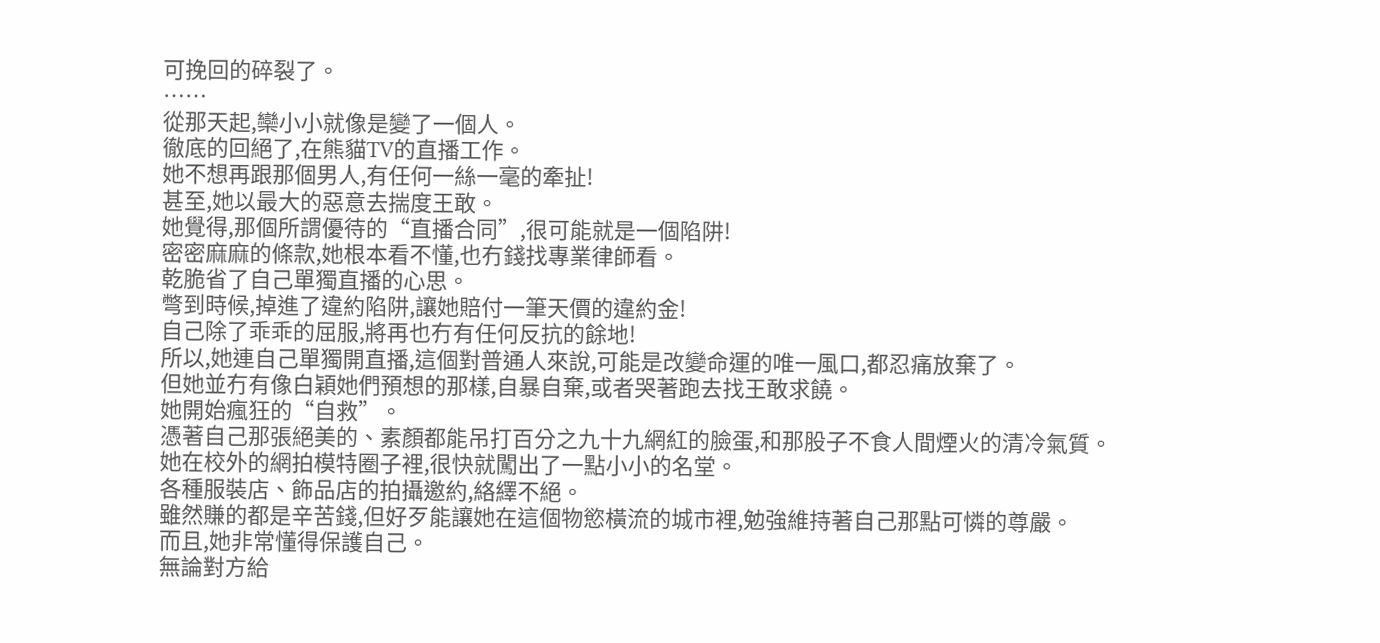可挽回的碎裂了。
……
從那天起,欒小小就像是變了一個人。
徹底的回絕了,在熊貓TV的直播工作。
她不想再跟那個男人,有任何一絲一毫的牽扯!
甚至,她以最大的惡意去揣度王敢。
她覺得,那個所謂優待的“直播合同”,很可能就是一個陷阱!
密密麻麻的條款,她根本看不懂,也冇錢找專業律師看。
乾脆省了自己單獨直播的心思。
彆到時候,掉進了違約陷阱,讓她賠付一筆天價的違約金!
自己除了乖乖的屈服,將再也冇有任何反抗的餘地!
所以,她連自己單獨開直播,這個對普通人來說,可能是改變命運的唯一風口,都忍痛放棄了。
但她並冇有像白穎她們預想的那樣,自暴自棄,或者哭著跑去找王敢求饒。
她開始瘋狂的“自救”。
憑著自己那張絕美的、素顏都能吊打百分之九十九網紅的臉蛋,和那股子不食人間煙火的清冷氣質。
她在校外的網拍模特圈子裡,很快就闖出了一點小小的名堂。
各種服裝店、飾品店的拍攝邀約,絡繹不絕。
雖然賺的都是辛苦錢,但好歹能讓她在這個物慾橫流的城市裡,勉強維持著自己那點可憐的尊嚴。
而且,她非常懂得保護自己。
無論對方給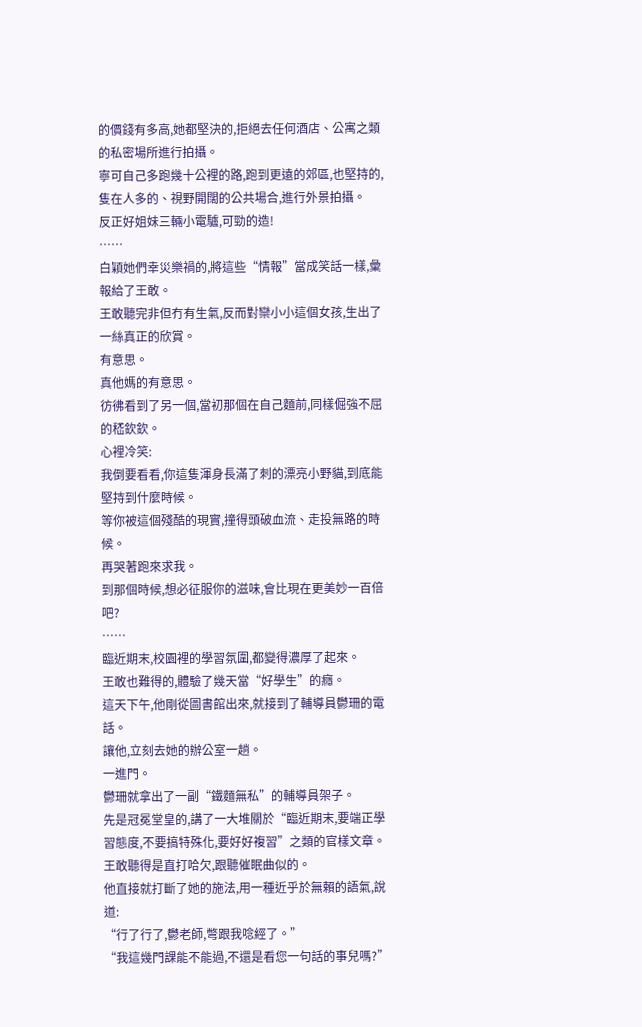的價錢有多高,她都堅決的,拒絕去任何酒店、公寓之類的私密場所進行拍攝。
寧可自己多跑幾十公裡的路,跑到更遠的郊區,也堅持的,隻在人多的、視野開闊的公共場合,進行外景拍攝。
反正好姐妹三輛小電驢,可勁的造!
……
白穎她們幸災樂禍的,將這些“情報”當成笑話一樣,彙報給了王敢。
王敢聽完非但冇有生氣,反而對欒小小這個女孩,生出了一絲真正的欣賞。
有意思。
真他媽的有意思。
彷彿看到了另一個,當初那個在自己麵前,同樣倔強不屈的嵇欽欽。
心裡冷笑:
我倒要看看,你這隻渾身長滿了刺的漂亮小野貓,到底能堅持到什麼時候。
等你被這個殘酷的現實,撞得頭破血流、走投無路的時候。
再哭著跑來求我。
到那個時候,想必征服你的滋味,會比現在更美妙一百倍吧?
……
臨近期末,校園裡的學習氛圍,都變得濃厚了起來。
王敢也難得的,體驗了幾天當“好學生”的癮。
這天下午,他剛從圖書館出來,就接到了輔導員鬱珊的電話。
讓他,立刻去她的辦公室一趟。
一進門。
鬱珊就拿出了一副“鐵麵無私”的輔導員架子。
先是冠冕堂皇的,講了一大堆關於“臨近期末,要端正學習態度,不要搞特殊化,要好好複習”之類的官樣文章。
王敢聽得是直打哈欠,跟聽催眠曲似的。
他直接就打斷了她的施法,用一種近乎於無賴的語氣,說道:
“行了行了,鬱老師,彆跟我唸經了。”
“我這幾門課能不能過,不還是看您一句話的事兒嗎?”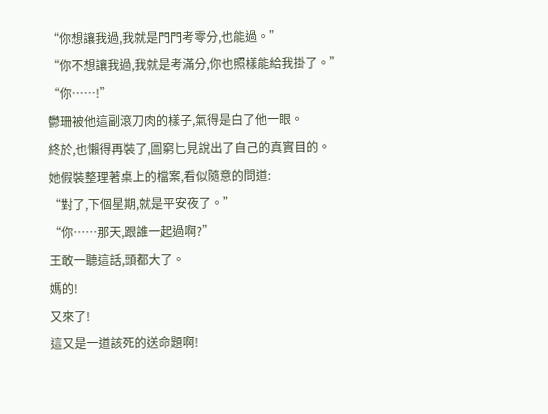“你想讓我過,我就是門門考零分,也能過。”
“你不想讓我過,我就是考滿分,你也照樣能給我掛了。”
“你……!”
鬱珊被他這副滾刀肉的樣子,氣得是白了他一眼。
終於,也懶得再裝了,圖窮匕見說出了自己的真實目的。
她假裝整理著桌上的檔案,看似隨意的問道:
“對了,下個星期,就是平安夜了。”
“你……那天,跟誰一起過啊?”
王敢一聽這話,頭都大了。
媽的!
又來了!
這又是一道該死的送命題啊!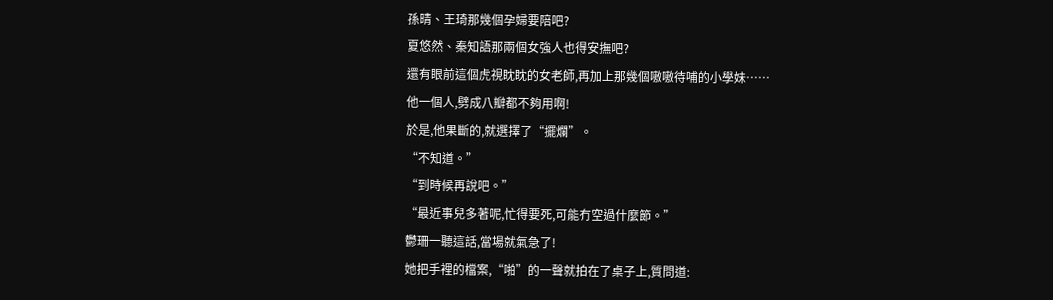孫晴、王琦那幾個孕婦要陪吧?
夏悠然、秦知語那兩個女強人也得安撫吧?
還有眼前這個虎視眈眈的女老師,再加上那幾個嗷嗷待哺的小學妹……
他一個人,劈成八瓣都不夠用啊!
於是,他果斷的,就選擇了“擺爛”。
“不知道。”
“到時候再說吧。”
“最近事兒多著呢,忙得要死,可能冇空過什麼節。”
鬱珊一聽這話,當場就氣急了!
她把手裡的檔案,“啪”的一聲就拍在了桌子上,質問道: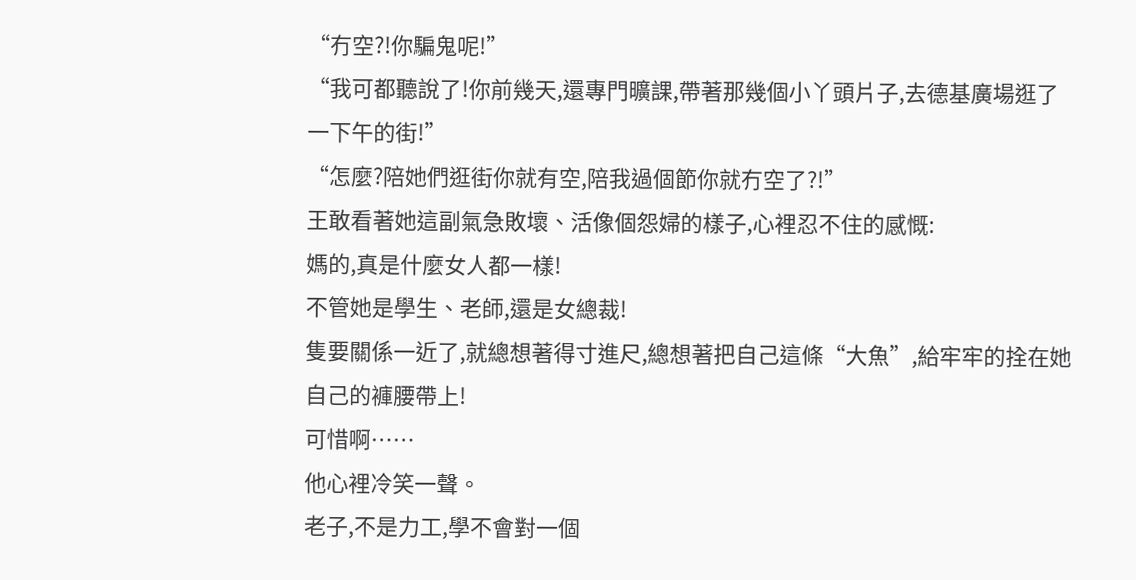“冇空?!你騙鬼呢!”
“我可都聽說了!你前幾天,還專門曠課,帶著那幾個小丫頭片子,去德基廣場逛了一下午的街!”
“怎麼?陪她們逛街你就有空,陪我過個節你就冇空了?!”
王敢看著她這副氣急敗壞、活像個怨婦的樣子,心裡忍不住的感慨:
媽的,真是什麼女人都一樣!
不管她是學生、老師,還是女總裁!
隻要關係一近了,就總想著得寸進尺,總想著把自己這條“大魚”,給牢牢的拴在她自己的褲腰帶上!
可惜啊……
他心裡冷笑一聲。
老子,不是力工,學不會對一個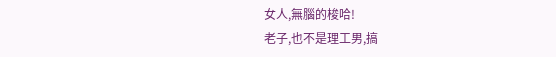女人,無腦的梭哈!
老子,也不是理工男,搞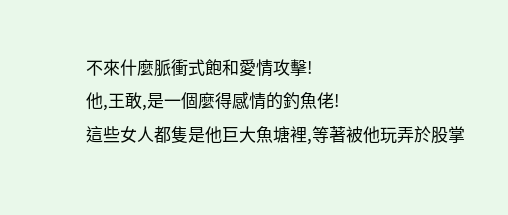不來什麼脈衝式飽和愛情攻擊!
他,王敢,是一個麼得感情的釣魚佬!
這些女人都隻是他巨大魚塘裡,等著被他玩弄於股掌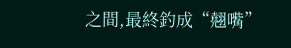之間,最終釣成“翹嘴”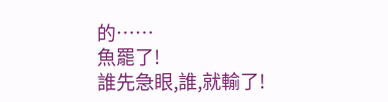的……
魚罷了!
誰先急眼,誰,就輸了!